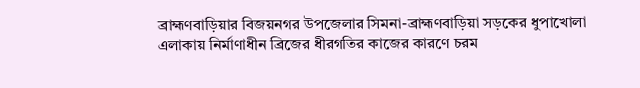ব্রাহ্মণবাড়িয়ার বিজয়নগর উপজেলার সিমনা-ব্রাহ্মণবাড়িয়া সড়কের ধুপাখোলা এলাকায় নির্মাণাধীন ব্রিজের ধীরগতির কাজের কারণে চরম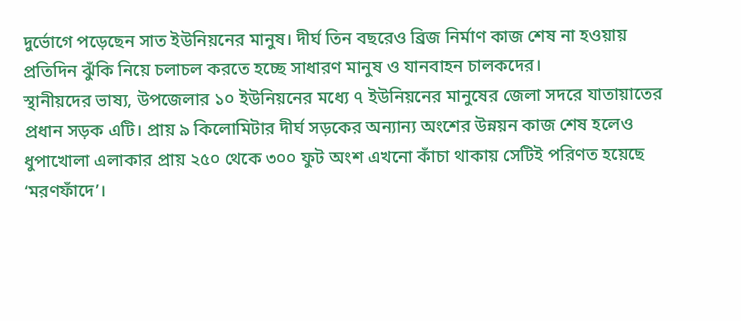দুর্ভোগে পড়েছেন সাত ইউনিয়নের মানুষ। দীর্ঘ তিন বছরেও ব্রিজ নির্মাণ কাজ শেষ না হওয়ায় প্রতিদিন ঝুঁকি নিয়ে চলাচল করতে হচ্ছে সাধারণ মানুষ ও যানবাহন চালকদের।
স্থানীয়দের ভাষ্য, উপজেলার ১০ ইউনিয়নের মধ্যে ৭ ইউনিয়নের মানুষের জেলা সদরে যাতায়াতের প্রধান সড়ক এটি। প্রায় ৯ কিলোমিটার দীর্ঘ সড়কের অন্যান্য অংশের উন্নয়ন কাজ শেষ হলেও ধুপাখোলা এলাকার প্রায় ২৫০ থেকে ৩০০ ফুট অংশ এখনো কাঁচা থাকায় সেটিই পরিণত হয়েছে ‘মরণফাঁদে’।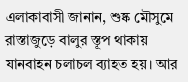এলাকাবাসী জানান, শুষ্ক মৌসুমে রাস্তাজুড়ে বালুর স্তূপ থাকায় যানবাহন চলাচল ব্যাহত হয়। আর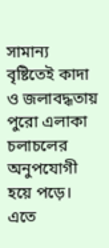সামান্য বৃষ্টিতেই কাদা ও জলাবদ্ধতায় পুরো এলাকা চলাচলের অনুপযোগী হয়ে পড়ে। এতে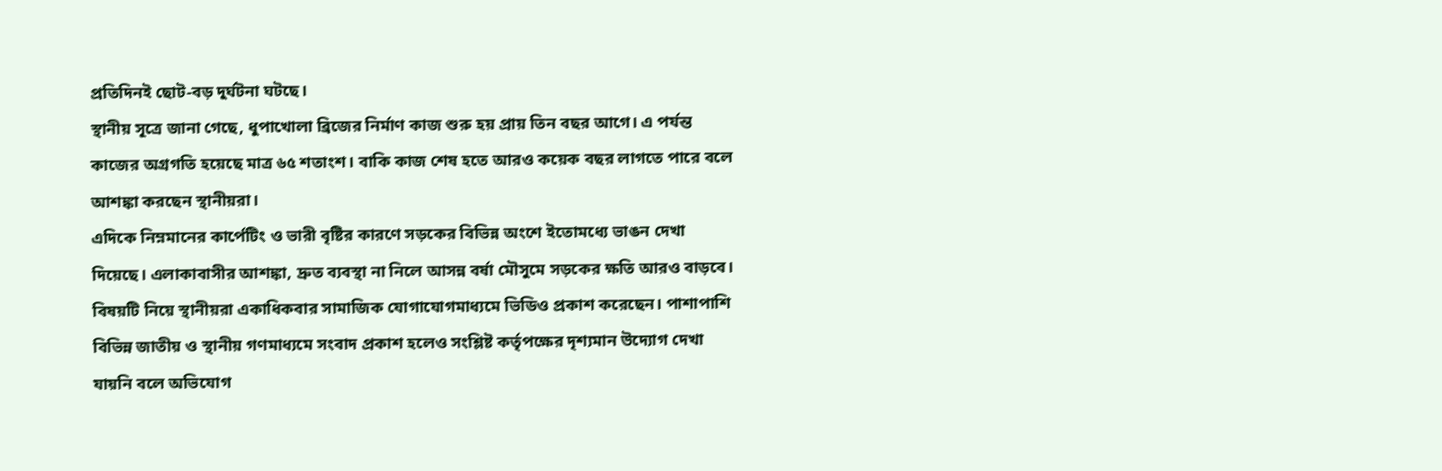প্রতিদিনই ছোট-বড় দুর্ঘটনা ঘটছে।
স্থানীয় সূত্রে জানা গেছে, ধুপাখোলা ব্রিজের নির্মাণ কাজ শুরু হয় প্রায় তিন বছর আগে। এ পর্যন্ত কাজের অগ্রগতি হয়েছে মাত্র ৬৫ শতাংশ। বাকি কাজ শেষ হতে আরও কয়েক বছর লাগতে পারে বলে আশঙ্কা করছেন স্থানীয়রা।
এদিকে নিম্নমানের কার্পেটিং ও ভারী বৃষ্টির কারণে সড়কের বিভিন্ন অংশে ইতোমধ্যে ভাঙন দেখা দিয়েছে। এলাকাবাসীর আশঙ্কা, দ্রুত ব্যবস্থা না নিলে আসন্ন বর্ষা মৌসুমে সড়কের ক্ষতি আরও বাড়বে।
বিষয়টি নিয়ে স্থানীয়রা একাধিকবার সামাজিক যোগাযোগমাধ্যমে ভিডিও প্রকাশ করেছেন। পাশাপাশি বিভিন্ন জাতীয় ও স্থানীয় গণমাধ্যমে সংবাদ প্রকাশ হলেও সংশ্লিষ্ট কর্তৃপক্ষের দৃশ্যমান উদ্যোগ দেখা যায়নি বলে অভিযোগ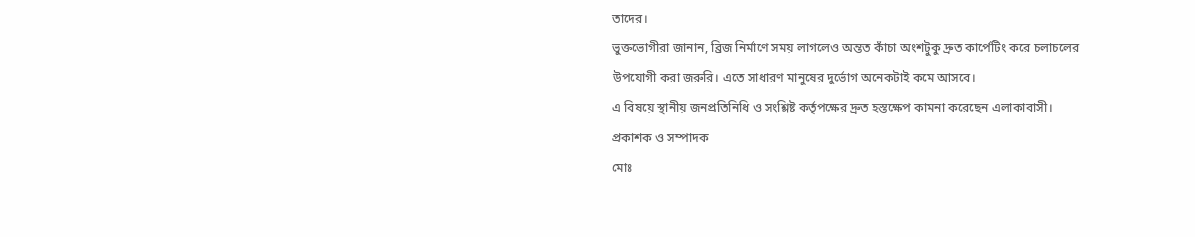তাদের।
ভুক্তভোগীরা জানান, ব্রিজ নির্মাণে সময় লাগলেও অন্তত কাঁচা অংশটুকু দ্রুত কার্পেটিং করে চলাচলের উপযোগী করা জরুরি। এতে সাধারণ মানুষের দুর্ভোগ অনেকটাই কমে আসবে।
এ বিষয়ে স্থানীয় জনপ্রতিনিধি ও সংশ্লিষ্ট কর্তৃপক্ষের দ্রুত হস্তক্ষেপ কামনা করেছেন এলাকাবাসী।
প্রকাশক ও সম্পাদক
মোঃ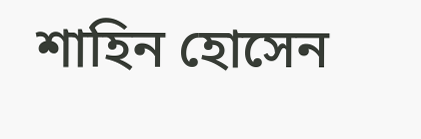শাহিন হোসেন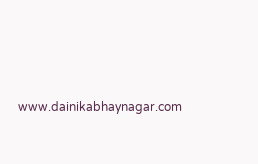www.dainikabhaynagar.com